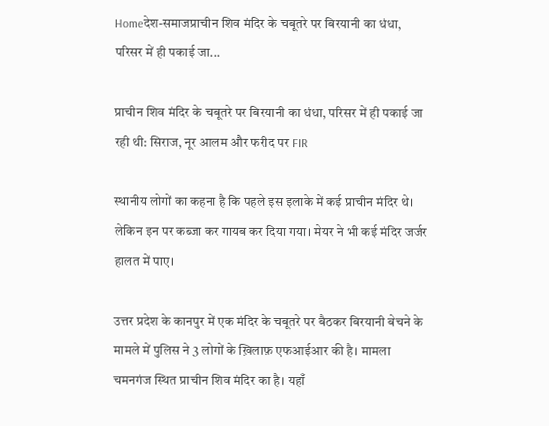Homeदेश-समाजप्राचीन शिव मंदिर के चबूतरे पर बिरयानी का धंधा, परिसर में ही पकाई जा...

प्राचीन शिव मंदिर के चबूतरे पर बिरयानी का धंधा, परिसर में ही पकाई जा रही थी: सिराज, नूर आलम और फरीद पर FIR

स्थानीय लोगों का कहना है कि पहले इस इलाके में कई प्राचीन मंदिर थे। लेकिन इन पर कब्जा कर गायब कर दिया गया। मेयर ने भी कई मंदिर जर्जर हालत में पाए।

उत्तर प्रदेश के कानपुर में एक मंदिर के चबूतरे पर बैठकर बिरयानी बेचने के मामले में पुलिस ने 3 लोगों के ख़िलाफ़ एफआईआर की है। मामला चमनगंज स्थित प्राचीन शिव मंदिर का है। यहाँ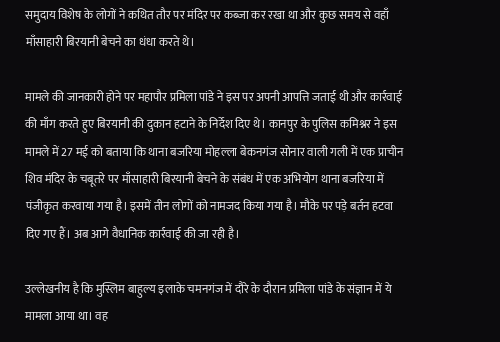समुदाय विशेष के लोगों ने कथित तौर पर मंदिर पर कब्जा कर रखा था और कुछ समय से वहाँ माँसाहारी बिरयानी बेचने का धंधा करते थे।

मामले की जानकारी होने पर महापौर प्रमिला पांडे ने इस पर अपनी आपत्ति जताई थी और कार्रवाई की माँग करते हुए बिरयानी की दुकान हटाने के निर्देश दिए थे। कानपुर के पुलिस कमिश्नर ने इस मामले में 27 मई को बताया कि थाना बजरिया मोहल्ला बेकनगंज सोनार वाली गली में एक प्राचीन शिव मंदिर के चबूतरे पर माँसाहारी बिरयानी बेचने के संबंध में एक अभियोग थाना बजरिया में पंजीकृत करवाया गया है। इसमें तीन लोगों को नामजद किया गया है। मौके पर पड़े बर्तन हटवा दिए गए हैं। अब आगे वैधानिक कार्रवाई की जा रही है।

उल्लेखनीय है कि मुस्लिम बाहुल्य इलाके चमनगंज में दौरे के दौरान प्रमिला पांडे के संज्ञान में ये मामला आया था। वह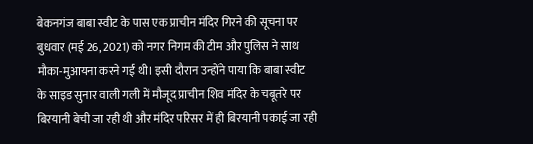बेकनगंज बाबा स्वीट के पास एक प्राचीन मंदिर गिरने की सूचना पर बुधवार (मई 26, 2021) को नगर निगम की टीम और पुलिस ने साथ मौका-मुआयना करने गईं थी। इसी दौरान उन्होंने पाया कि बाबा स्वीट के साइड सुनार वाली गली में मौजूद प्राचीन शिव मंदिर के चबूतरे पर बिरयानी बेची जा रही थी और मंदिर परिसर में ही बिरयानी पकाई जा रही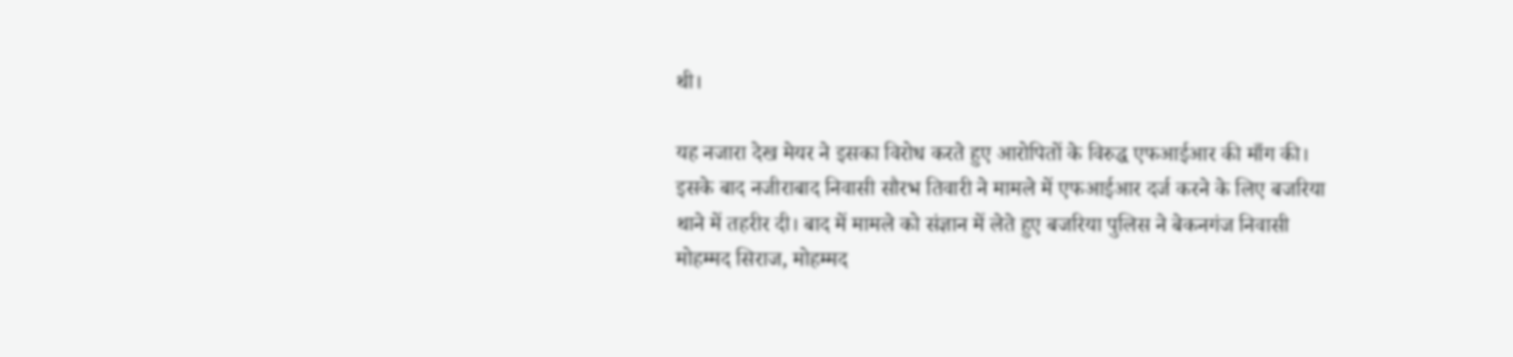थी।

यह नजारा देख मेयर ने इसका विरोध करते हुए आरोपितों के विरुद्ध एफआईआर की माँग की। इसके बाद नजीराबाद निवासी सौरभ तिवारी ने मामले में एफआईआर दर्ज करने के लिए बजरिया थाने में तहरीर दी। बाद में मामले को संज्ञान में लेते हुए बजरिया पुलिस ने बेकनगंज निवासी मोहम्मद सिराज, मोहम्मद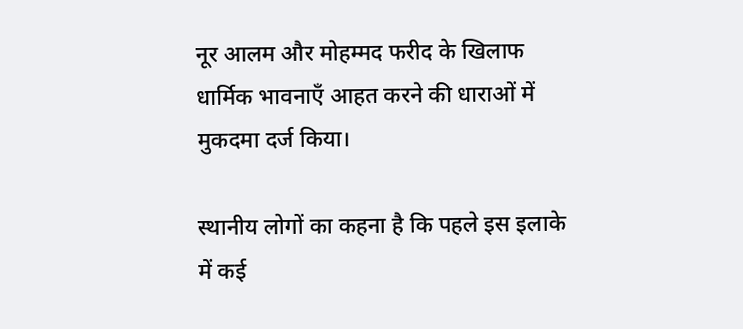नूर आलम और मोहम्मद फरीद के खिलाफ धार्मिक भावनाएँ आहत करने की धाराओं में मुकदमा दर्ज किया।

स्थानीय लोगों का कहना है कि पहले इस इलाके में कई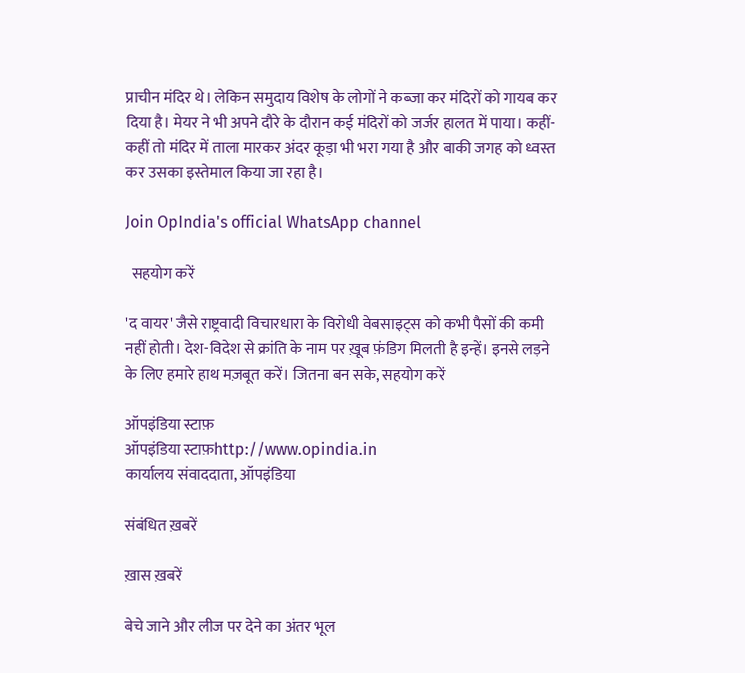प्राचीन मंदिर थे। लेकिन समुदाय विशेष के लोगों ने कब्जा कर मंदिरों को गायब कर दिया है। मेयर ने भी अपने दौरे के दौरान कई मंदिरों को जर्जर हालत में पाया। कहीं-कहीं तो मंदिर में ताला मारकर अंदर कूड़ा भी भरा गया है और बाकी जगह को ध्वस्त कर उसका इस्तेमाल किया जा रहा है।

Join OpIndia's official WhatsApp channel

  सहयोग करें

'द वायर' जैसे राष्ट्रवादी विचारधारा के विरोधी वेबसाइट्स को कभी पैसों की कमी नहीं होती। देश-विदेश से क्रांति के नाम पर ख़ूब फ़ंडिग मिलती है इन्हें। इनसे लड़ने के लिए हमारे हाथ मज़बूत करें। जितना बन सके, सहयोग करें

ऑपइंडिया स्टाफ़
ऑपइंडिया स्टाफ़http://www.opindia.in
कार्यालय संवाददाता, ऑपइंडिया

संबंधित ख़बरें

ख़ास ख़बरें

बेचे जाने और लीज पर देने का अंतर भूल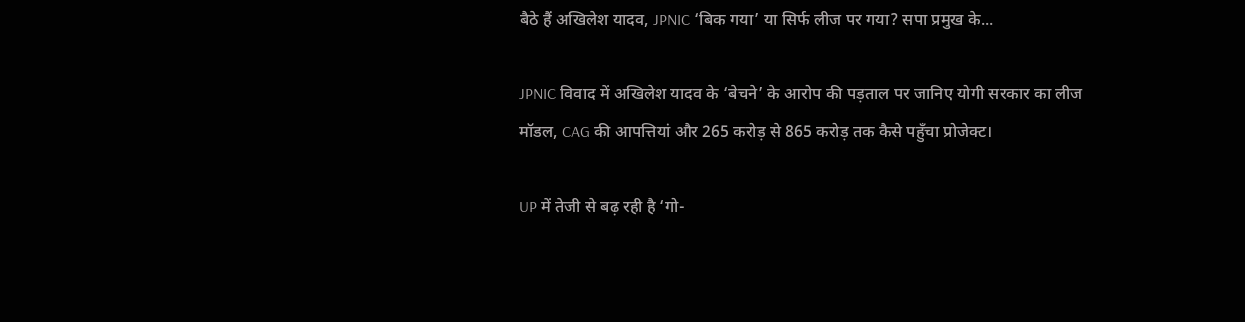बैठे हैं अखिलेश यादव, JPNIC ‘बिक गया’ या सिर्फ लीज पर गया? सपा प्रमुख के...

JPNIC विवाद में अखिलेश यादव के ‘बेचने’ के आरोप की पड़ताल पर जानिए योगी सरकार का लीज मॉडल, CAG की आपत्तियां और 265 करोड़ से 865 करोड़ तक कैसे पहुँचा प्रोजेक्ट।

UP में तेजी से बढ़ रही है ‘गो-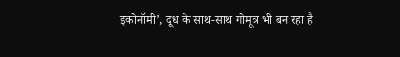इकोनॉमी’, दूध के साथ-साथ गोमूत्र भी बन रहा है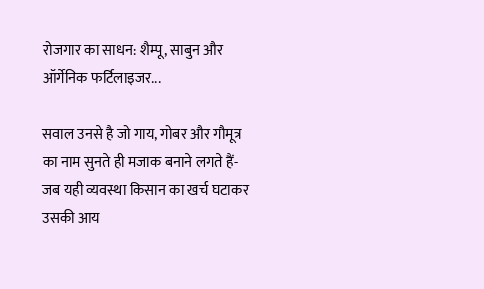रोजगार का साधन: शैम्पू, साबुन और ऑर्गेनिक फर्टिलाइजर...

सवाल उनसे है जो गाय, गोबर और गौमूत्र का नाम सुनते ही मजाक बनाने लगते हैं- जब यही व्यवस्था किसान का खर्च घटाकर उसकी आय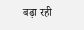बढ़ा रही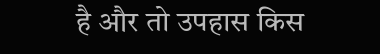है और तो उपहास किस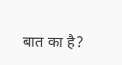बात का है?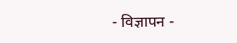- विज्ञापन -